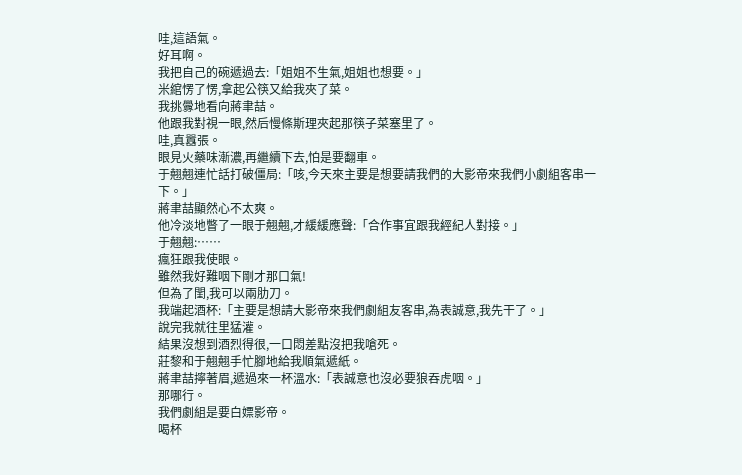哇,這語氣。
好耳啊。
我把自己的碗遞過去:「姐姐不生氣,姐姐也想要。」
米綰愣了愣,拿起公筷又給我夾了菜。
我挑釁地看向蔣聿喆。
他跟我對視一眼,然后慢條斯理夾起那筷子菜塞里了。
哇,真囂張。
眼見火藥味漸濃,再繼續下去,怕是要翻車。
于翹翹連忙話打破僵局:「咳,今天來主要是想要請我們的大影帝來我們小劇組客串一下。」
蔣聿喆顯然心不太爽。
他冷淡地瞥了一眼于翹翹,才緩緩應聲:「合作事宜跟我經紀人對接。」
于翹翹:……
瘋狂跟我使眼。
雖然我好難咽下剛才那口氣!
但為了閨,我可以兩肋刀。
我端起酒杯:「主要是想請大影帝來我們劇組友客串,為表誠意,我先干了。」
說完我就往里猛灌。
結果沒想到酒烈得很,一口悶差點沒把我嗆死。
莊黎和于翹翹手忙腳地給我順氣遞紙。
蔣聿喆擰著眉,遞過來一杯溫水:「表誠意也沒必要狼吞虎咽。」
那哪行。
我們劇組是要白嫖影帝。
喝杯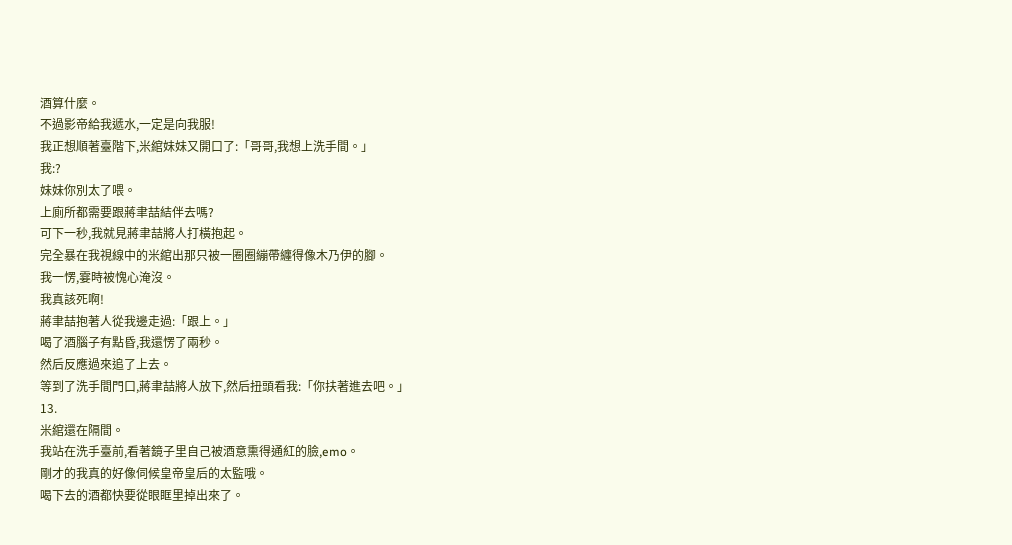酒算什麼。
不過影帝給我遞水,一定是向我服!
我正想順著臺階下,米綰妹妹又開口了:「哥哥,我想上洗手間。」
我:?
妹妹你別太了喂。
上廁所都需要跟蔣聿喆結伴去嗎?
可下一秒,我就見蔣聿喆將人打橫抱起。
完全暴在我視線中的米綰出那只被一圈圈繃帶纏得像木乃伊的腳。
我一愣,霎時被愧心淹沒。
我真該死啊!
蔣聿喆抱著人從我邊走過:「跟上。」
喝了酒腦子有點昏,我還愣了兩秒。
然后反應過來追了上去。
等到了洗手間門口,蔣聿喆將人放下,然后扭頭看我:「你扶著進去吧。」
13.
米綰還在隔間。
我站在洗手臺前,看著鏡子里自己被酒意熏得通紅的臉,emo。
剛才的我真的好像伺候皇帝皇后的太監哦。
喝下去的酒都快要從眼眶里掉出來了。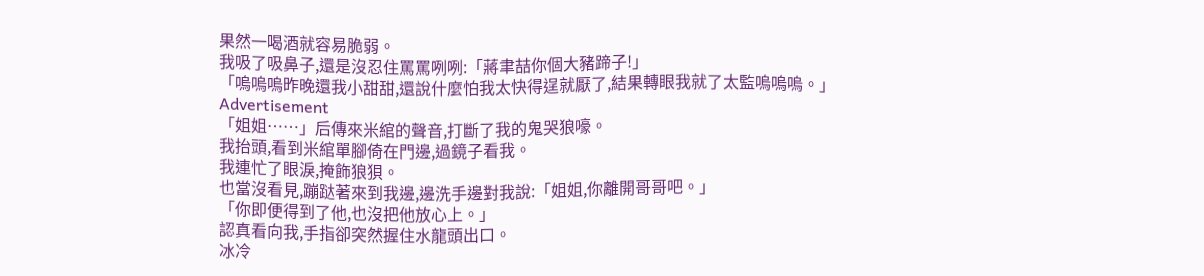果然一喝酒就容易脆弱。
我吸了吸鼻子,還是沒忍住罵罵咧咧:「蔣聿喆你個大豬蹄子!」
「嗚嗚嗚昨晚還我小甜甜,還說什麼怕我太快得逞就厭了,結果轉眼我就了太監嗚嗚嗚。」
Advertisement
「姐姐……」后傳來米綰的聲音,打斷了我的鬼哭狼嚎。
我抬頭,看到米綰單腳倚在門邊,過鏡子看我。
我連忙了眼淚,掩飾狼狽。
也當沒看見,蹦跶著來到我邊,邊洗手邊對我說:「姐姐,你離開哥哥吧。」
「你即便得到了他,也沒把他放心上。」
認真看向我,手指卻突然握住水龍頭出口。
冰冷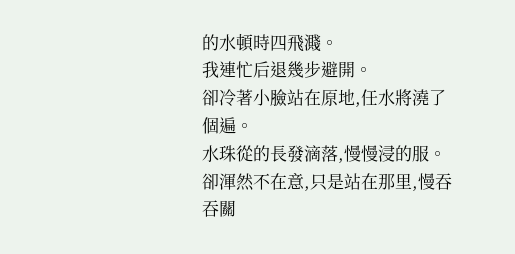的水頓時四飛濺。
我連忙后退幾步避開。
卻冷著小臉站在原地,任水將澆了個遍。
水珠從的長發滴落,慢慢浸的服。
卻渾然不在意,只是站在那里,慢吞吞關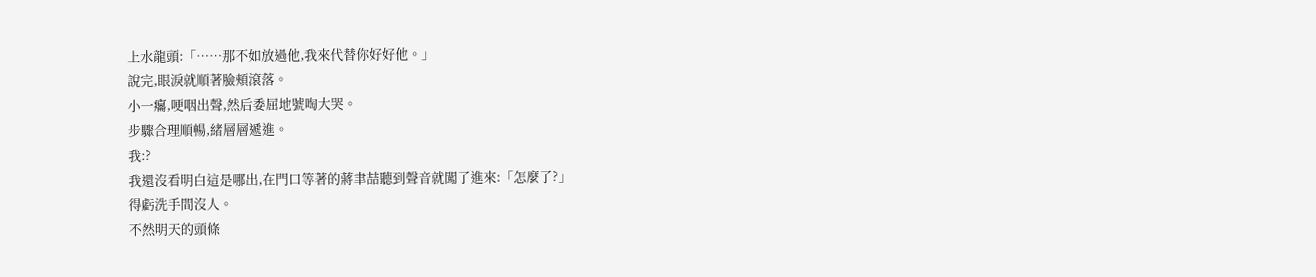上水龍頭:「……那不如放過他,我來代替你好好他。」
說完,眼淚就順著臉頰滾落。
小一癟,哽咽出聲,然后委屈地號啕大哭。
步驟合理順暢,緒層層遞進。
我:?
我還沒看明白這是哪出,在門口等著的蔣聿喆聽到聲音就闖了進來:「怎麼了?」
得虧洗手間沒人。
不然明天的頭條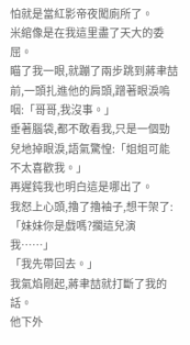怕就是當紅影帝夜闖廁所了。
米綰像是在我這里盡了天大的委屈。
瞄了我一眼,就蹦了兩步跳到蔣聿喆前,一頭扎進他的肩頭,蹭著眼淚嗚咽:「哥哥,我沒事。」
垂著腦袋,都不敢看我,只是一個勁兒地掉眼淚,語氣驚惶:「姐姐可能不太喜歡我。」
再遲鈍我也明白這是哪出了。
我怒上心頭,擼了擼袖子,想干架了:「妹妹你是戲嗎?擱這兒演我……」
「我先帶回去。」
我氣焰剛起,蔣聿喆就打斷了我的話。
他下外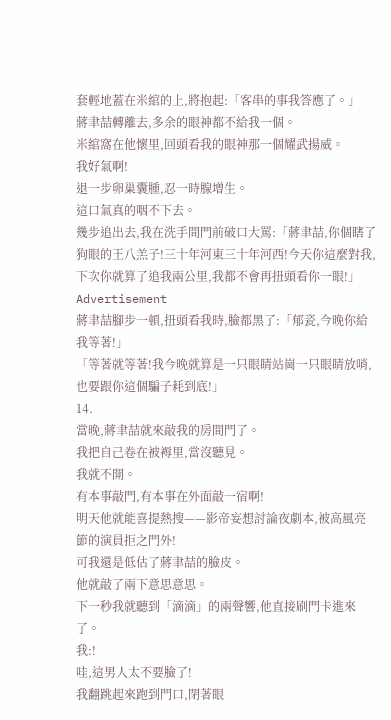套輕地蓋在米綰的上,將抱起:「客串的事我答應了。」
蔣聿喆轉離去,多余的眼神都不給我一個。
米綰窩在他懷里,回頭看我的眼神那一個耀武揚威。
我好氣啊!
退一步卵巢囊腫,忍一時腺增生。
這口氣真的咽不下去。
幾步追出去,我在洗手間門前破口大罵:「蔣聿喆,你個瞎了狗眼的王八羔子!三十年河東三十年河西!今天你這麼對我,下次你就算了追我兩公里,我都不會再扭頭看你一眼!」
Advertisement
蔣聿喆腳步一頓,扭頭看我時,臉都黑了:「郁瓷,今晚你給我等著!」
「等著就等著!我今晚就算是一只眼睛站崗一只眼睛放哨,也要跟你這個騙子耗到底!」
14.
當晚,蔣聿喆就來敲我的房間門了。
我把自己卷在被褥里,當沒聽見。
我就不開。
有本事敲門,有本事在外面敲一宿啊!
明天他就能喜提熱搜——影帝妄想討論夜劇本,被高風亮節的演員拒之門外!
可我還是低估了蔣聿喆的臉皮。
他就敲了兩下意思意思。
下一秒我就聽到「滴滴」的兩聲響,他直接刷門卡進來了。
我:!
哇,這男人太不要臉了!
我翻跳起來跑到門口,閉著眼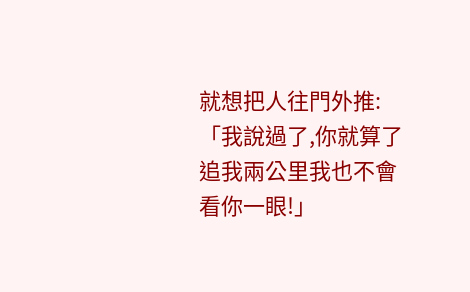就想把人往門外推:「我說過了,你就算了追我兩公里我也不會看你一眼!」